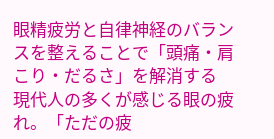眼精疲労と自律神経のバランスを整えることで「頭痛・肩こり・だるさ」を解消する
現代人の多くが感じる眼の疲れ。「ただの疲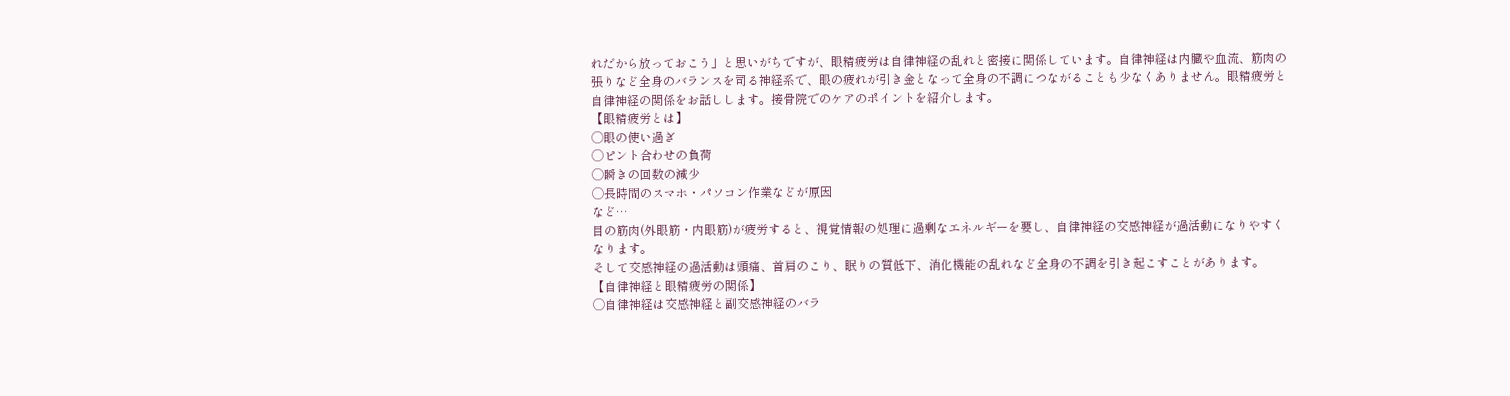れだから放っておこう」と思いがちですが、眼精疲労は自律神経の乱れと密接に関係しています。自律神経は内臓や血流、筋肉の張りなど全身のバランスを司る神経系で、眼の疲れが引き金となって全身の不調につながることも少なくありません。眼精疲労と自律神経の関係をお話しします。接骨院でのケアのポイントを紹介します。
【眼精疲労とは】
◯眼の使い過ぎ
◯ピント合わせの負荷
◯瞬きの回数の減少
◯長時間のスマホ・パソコン作業などが原因
など…
目の筋肉(外眼筋・内眼筋)が疲労すると、視覚情報の処理に過剰なエネルギーを要し、自律神経の交感神経が過活動になりやすくなります。
そして交感神経の過活動は頭痛、首肩のこり、眠りの質低下、消化機能の乱れなど全身の不調を引き起こすことがあります。
【自律神経と眼精疲労の関係】
◯自律神経は交感神経と副交感神経のバラ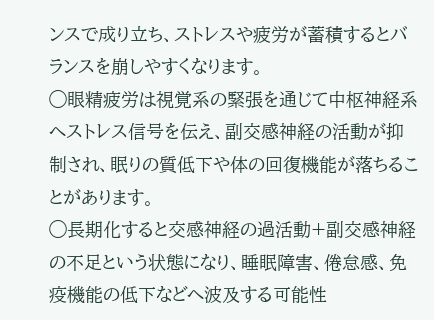ンスで成り立ち、ストレスや疲労が蓄積するとバランスを崩しやすくなります。
◯眼精疲労は視覚系の緊張を通じて中枢神経系へストレス信号を伝え、副交感神経の活動が抑制され、眠りの質低下や体の回復機能が落ちることがあります。
◯長期化すると交感神経の過活動+副交感神経の不足という状態になり、睡眠障害、倦怠感、免疫機能の低下などへ波及する可能性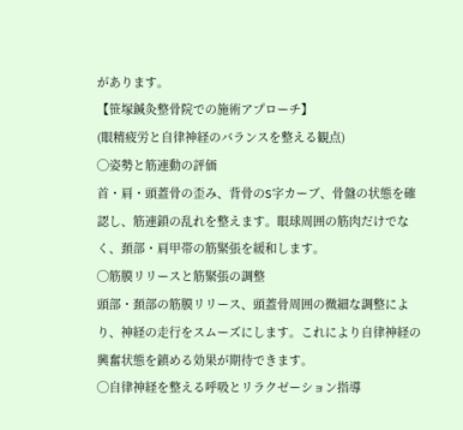があります。
【笹塚鍼灸整骨院での施術アプローチ】
(眼精疲労と自律神経のバランスを整える観点)
◯姿勢と筋連動の評価
首・肩・頭蓋骨の歪み、背骨のS字カーブ、骨盤の状態を確認し、筋連鎖の乱れを整えます。眼球周囲の筋肉だけでなく、頚部・肩甲帯の筋緊張を緩和します。
◯筋膜リリースと筋緊張の調整
頭部・頚部の筋膜リリース、頭蓋骨周囲の微細な調整により、神経の走行をスムーズにします。これにより自律神経の興奮状態を鎮める効果が期待できます。
◯自律神経を整える呼吸とリラクゼーション指導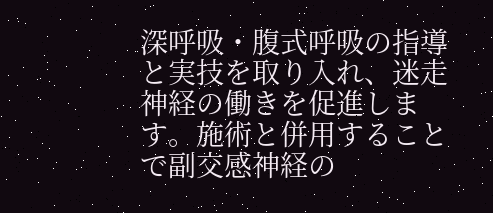深呼吸・腹式呼吸の指導と実技を取り入れ、迷走神経の働きを促進します。施術と併用することで副交感神経の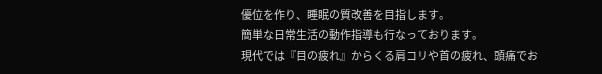優位を作り、睡眠の質改善を目指します。
簡単な日常生活の動作指導も行なっております。
現代では『目の疲れ』からくる肩コリや首の疲れ、頭痛でお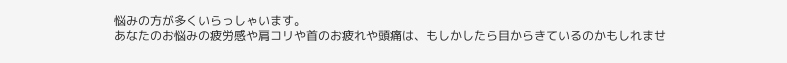悩みの方が多くいらっしゃいます。
あなたのお悩みの疲労感や肩コリや首のお疲れや頭痛は、もしかしたら目からきているのかもしれませ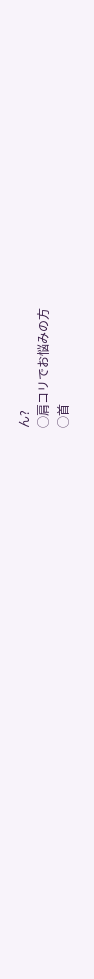ん?
◯肩コリでお悩みの方
◯首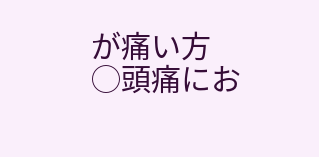が痛い方
◯頭痛にお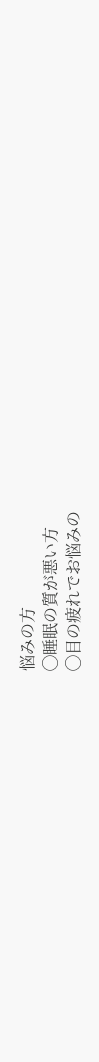悩みの方
◯睡眠の質が悪い方
◯目の疲れでお悩みの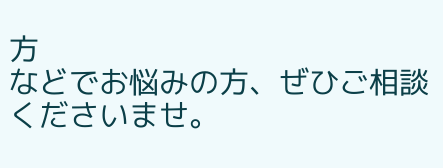方
などでお悩みの方、ぜひご相談くださいませ。